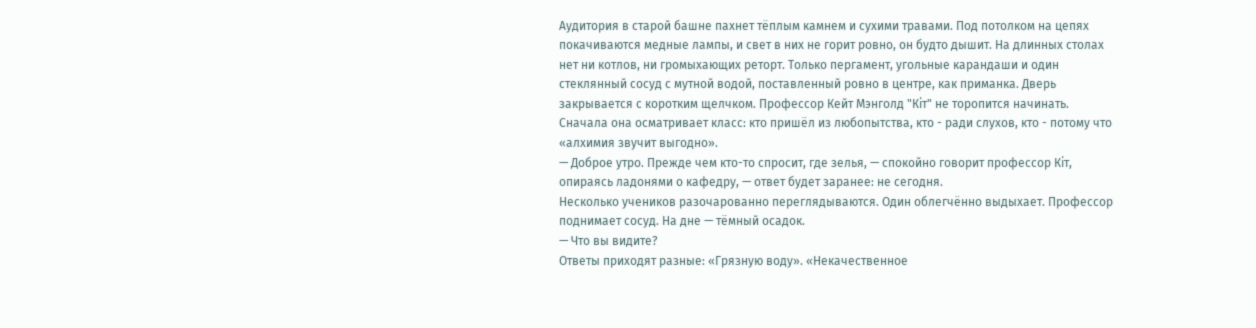Аудитория в старой башне пахнет тёплым камнем и сухими травами. Под потолком на цепях покачиваются медные лампы, и свет в них не горит ровно, он будто дышит. На длинных столах нет ни котлов, ни громыхающих реторт. Только пергамент, угольные карандаши и один стеклянный сосуд с мутной водой, поставленный ровно в центре, как приманка. Дверь закрывается с коротким щелчком. Профессор Кейт Мэнголд "Кіт" не торопится начинать. Сначала она осматривает класс: кто пришёл из любопытства, кто - ради слухов, кто - потому что «алхимия звучит выгодно».
— Доброе утро. Прежде чем кто-то спросит, где зелья, — спокойно говорит профессор Кіт, опираясь ладонями о кафедру, — ответ будет заранее: не сегодня.
Несколько учеников разочарованно переглядываются. Один облегчённо выдыхает. Профессор поднимает сосуд. На дне — тёмный осадок.
— Что вы видите?
Ответы приходят разные: «Грязную воду». «Некачественное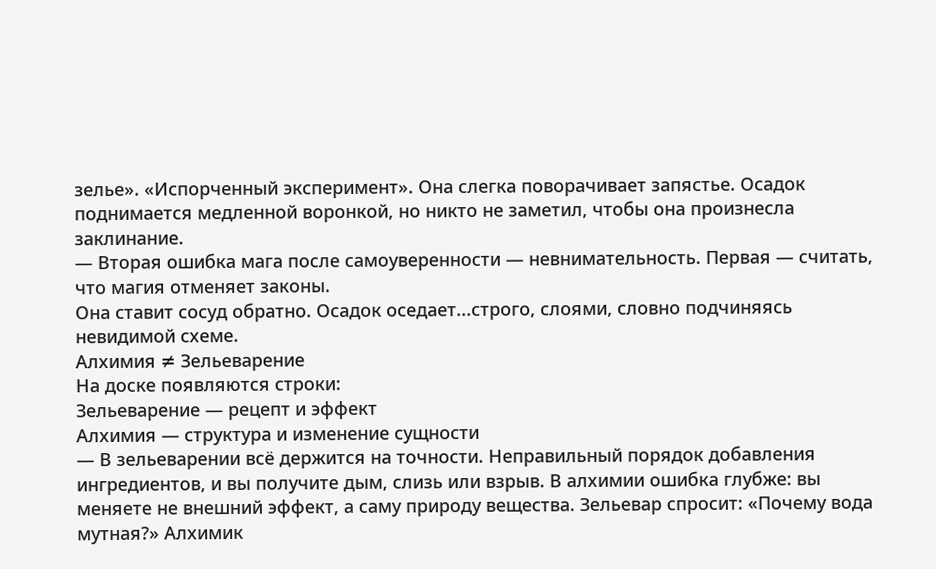зелье». «Испорченный эксперимент». Она слегка поворачивает запястье. Осадок поднимается медленной воронкой, но никто не заметил, чтобы она произнесла заклинание.
— Вторая ошибка мага после самоуверенности — невнимательность. Первая — считать, что магия отменяет законы.
Она ставит сосуд обратно. Осадок оседает...строго, слоями, словно подчиняясь невидимой схеме.
Алхимия ≠ Зельеварение
На доске появляются строки:
Зельеварение — рецепт и эффект
Алхимия — структура и изменение сущности
— В зельеварении всё держится на точности. Неправильный порядок добавления ингредиентов, и вы получите дым, слизь или взрыв. В алхимии ошибка глубже: вы меняете не внешний эффект, а саму природу вещества. Зельевар спросит: «Почему вода мутная?» Алхимик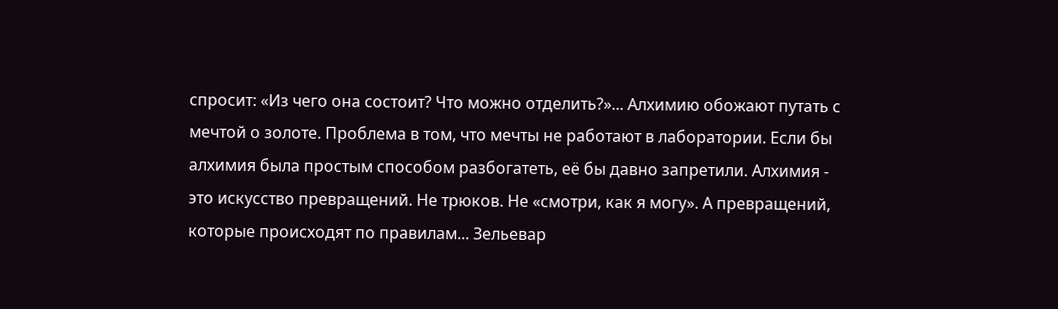спросит: «Из чего она состоит? Что можно отделить?»... Алхимию обожают путать с мечтой о золоте. Проблема в том, что мечты не работают в лаборатории. Если бы алхимия была простым способом разбогатеть, её бы давно запретили. Алхимия - это искусство превращений. Не трюков. Не «смотри, как я могу». А превращений, которые происходят по правилам... Зельевар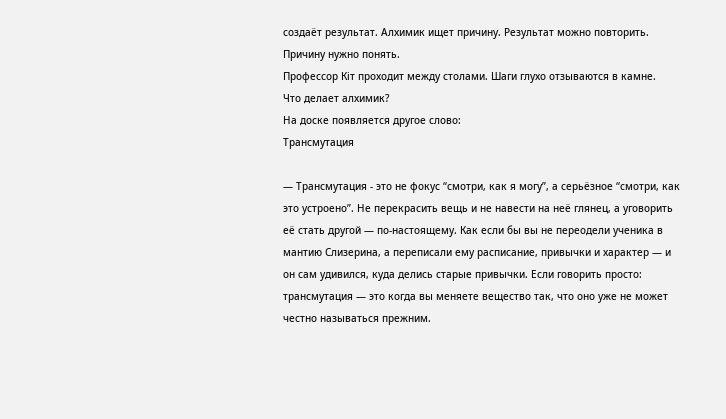создаёт результат. Алхимик ищет причину. Результат можно повторить. Причину нужно понять.
Профессор Кіт проходит между столами. Шаги глухо отзываются в камне.
Что делает алхимик?
На доске появляется другое слово:
Трансмутация

— Трансмутация - это не фокус “смотри, как я могу”, а серьёзное “смотри, как это устроено”. Не перекрасить вещь и не навести на неё глянец, а уговорить её стать другой — по-настоящему. Как если бы вы не переодели ученика в мантию Слизерина, а переписали ему расписание, привычки и характер — и он сам удивился, куда делись старые привычки. Если говорить просто: трансмутация — это когда вы меняете вещество так, что оно уже не может честно называться прежним.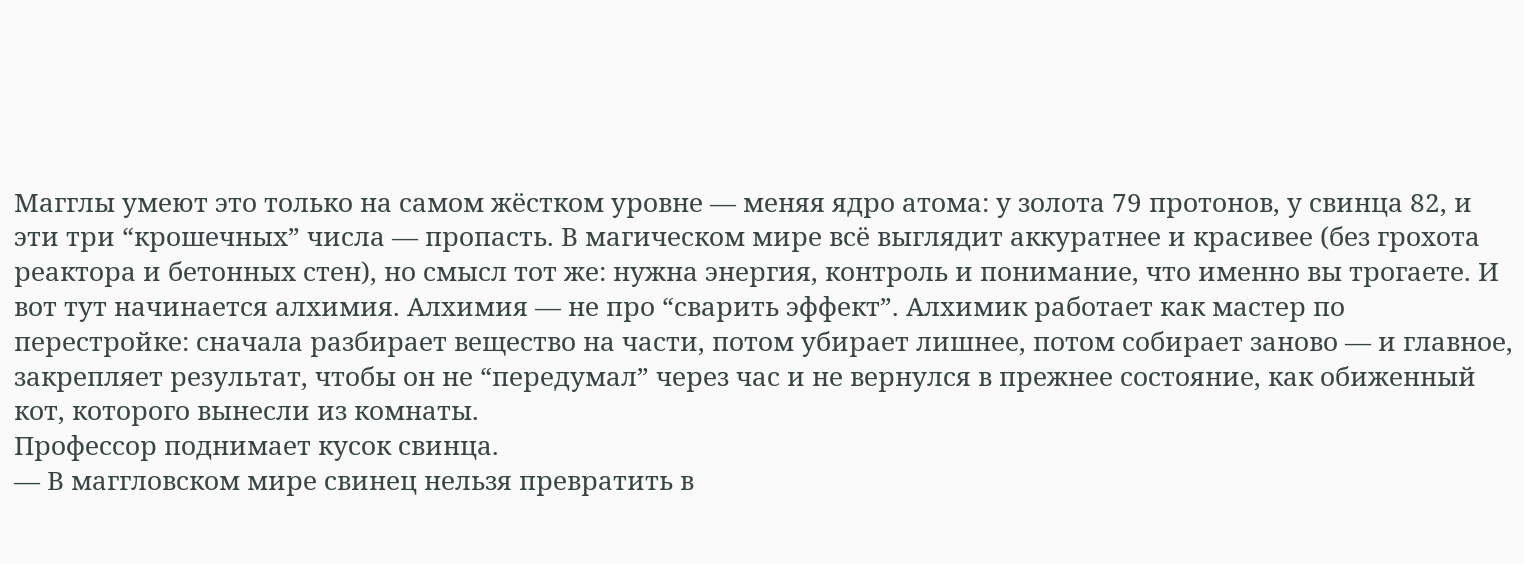Магглы умеют это только на самом жёстком уровне — меняя ядро атома: у золота 79 протонов, у свинца 82, и эти три “крошечных” числа — пропасть. В магическом мире всё выглядит аккуратнее и красивее (без грохота реактора и бетонных стен), но смысл тот же: нужна энергия, контроль и понимание, что именно вы трогаете. И вот тут начинается алхимия. Алхимия — не про “сварить эффект”. Алхимик работает как мастер по перестройке: сначала разбирает вещество на части, потом убирает лишнее, потом собирает заново — и главное, закрепляет результат, чтобы он не “передумал” через час и не вернулся в прежнее состояние, как обиженный кот, которого вынесли из комнаты.
Профессор поднимает кусок свинца.
— В маггловском мире свинец нельзя превратить в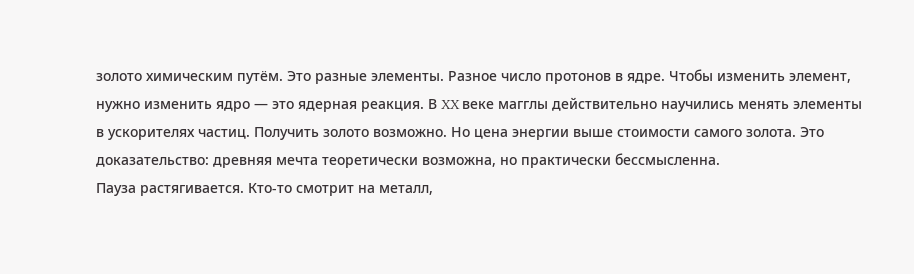золото химическим путём. Это разные элементы. Разное число протонов в ядре. Чтобы изменить элемент, нужно изменить ядро — это ядерная реакция. В XX веке магглы действительно научились менять элементы в ускорителях частиц. Получить золото возможно. Но цена энергии выше стоимости самого золота. Это доказательство: древняя мечта теоретически возможна, но практически бессмысленна.
Пауза растягивается. Кто-то смотрит на металл,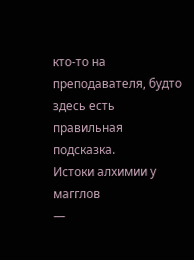кто-то на преподавателя, будто здесь есть правильная подсказка.
Истоки алхимии у магглов
—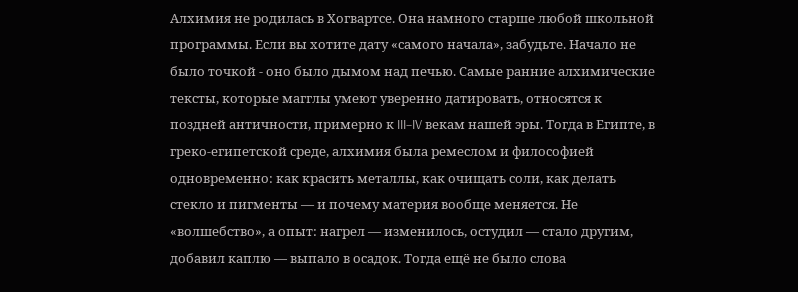Алхимия не родилась в Хогвартсе. Она намного старше любой школьной программы. Если вы хотите дату «самого начала», забудьте. Начало не было точкой - оно было дымом над печью. Самые ранние алхимические тексты, которые магглы умеют уверенно датировать, относятся к поздней античности, примерно к III–IV векам нашей эры. Тогда в Египте, в греко-египетской среде, алхимия была ремеслом и философией одновременно: как красить металлы, как очищать соли, как делать стекло и пигменты — и почему материя вообще меняется. Не «волшебство», а опыт: нагрел — изменилось, остудил — стало другим, добавил каплю — выпало в осадок. Тогда ещё не было слова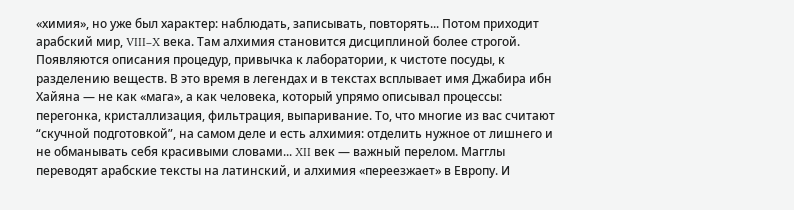«химия», но уже был характер: наблюдать, записывать, повторять... Потом приходит арабский мир, VIII–X века. Там алхимия становится дисциплиной более строгой. Появляются описания процедур, привычка к лаборатории, к чистоте посуды, к разделению веществ. В это время в легендах и в текстах всплывает имя Джабира ибн Хайяна — не как «мага», а как человека, который упрямо описывал процессы: перегонка, кристаллизация, фильтрация, выпаривание. То, что многие из вас считают “скучной подготовкой”, на самом деле и есть алхимия: отделить нужное от лишнего и не обманывать себя красивыми словами... XII век — важный перелом. Магглы переводят арабские тексты на латинский, и алхимия «переезжает» в Европу. И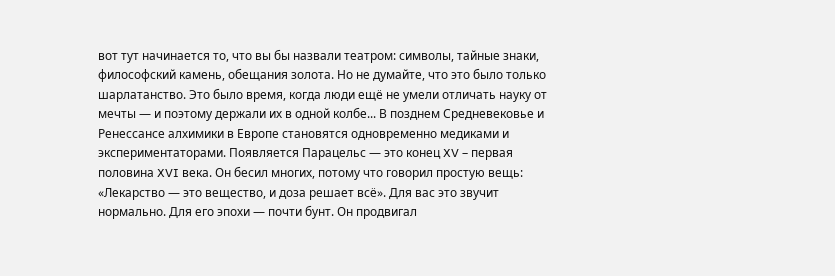вот тут начинается то, что вы бы назвали театром: символы, тайные знаки, философский камень, обещания золота. Но не думайте, что это было только шарлатанство. Это было время, когда люди ещё не умели отличать науку от мечты — и поэтому держали их в одной колбе... В позднем Средневековье и Ренессансе алхимики в Европе становятся одновременно медиками и экспериментаторами. Появляется Парацельс — это конец XV – первая половина XVI века. Он бесил многих, потому что говорил простую вещь: «Лекарство — это вещество, и доза решает всё». Для вас это звучит нормально. Для его эпохи — почти бунт. Он продвигал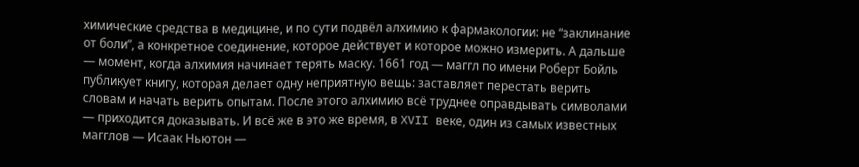химические средства в медицине, и по сути подвёл алхимию к фармакологии: не “заклинание от боли”, а конкретное соединение, которое действует и которое можно измерить. А дальше — момент, когда алхимия начинает терять маску. 1661 год — маггл по имени Роберт Бойль публикует книгу, которая делает одну неприятную вещь: заставляет перестать верить словам и начать верить опытам. После этого алхимию всё труднее оправдывать символами — приходится доказывать. И всё же в это же время, в XVII веке, один из самых известных магглов — Исаак Ньютон —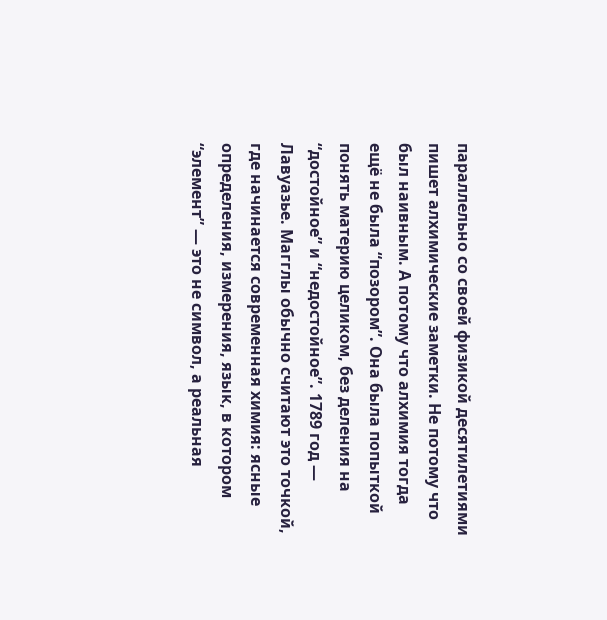параллельно со своей физикой десятилетиями пишет алхимические заметки. Не потому что был наивным. А потому что алхимия тогда ещё не была “позором”. Она была попыткой понять материю целиком, без деления на “достойное” и “недостойное”. 1789 год — Лавуазье. Магглы обычно считают это точкой, где начинается современная химия: ясные определения, измерения, язык, в котором “элемент” — это не символ, а реальная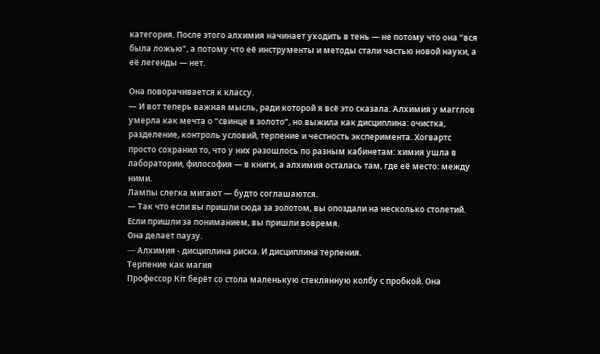категория. После этого алхимия начинает уходить в тень — не потому что она “вся была ложью”, а потому что её инструменты и методы стали частью новой науки, а её легенды — нет.

Она поворачивается к классу.
— И вот теперь важная мысль, ради которой я всё это сказала. Алхимия у магглов умерла как мечта о “свинце в золото”, но выжила как дисциплина: очистка, разделение, контроль условий, терпение и честность эксперимента. Хогвартс просто сохранил то, что у них разошлось по разным кабинетам: химия ушла в лаборатории, философия — в книги, а алхимия осталась там, где её место: между ними.
Лампы слегка мигают — будто соглашаются.
— Так что если вы пришли сюда за золотом, вы опоздали на несколько столетий. Если пришли за пониманием, вы пришли вовремя.
Она делает паузу.
— Aлхимия - дисциплина риска. И дисциплина терпения.
Терпение как магия
Профессор Кіт берёт со стола маленькую стеклянную колбу с пробкой. Она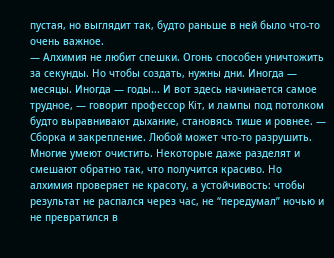пустая, но выглядит так, будто раньше в ней было что-то очень важное.
— Алхимия не любит спешки. Огонь способен уничтожить за секунды. Но чтобы создать, нужны дни. Иногда — месяцы. Иногда — годы... И вот здесь начинается самое трудное, — говорит профессор Кіт, и лампы под потолком будто выравнивают дыхание, становясь тише и ровнее. — Сборка и закрепление. Любой может что-то разрушить. Многие умеют очистить. Некоторые даже разделят и смешают обратно так, что получится красиво. Но алхимия проверяет не красоту, а устойчивость: чтобы результат не распался через час, не “передумал” ночью и не превратился в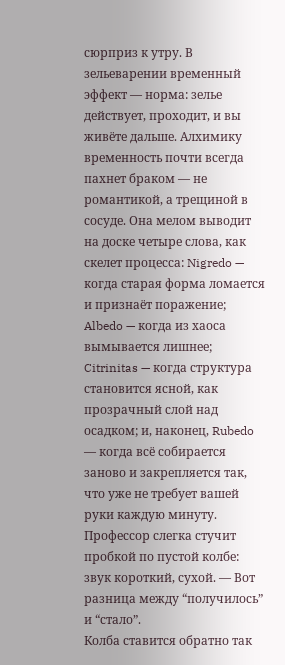сюрприз к утру. В зельеварении временный эффект — норма: зелье действует, проходит, и вы живёте дальше. Алхимику временность почти всегда пахнет браком — не романтикой, а трещиной в сосуде. Она мелом выводит на доске четыре слова, как скелет процесса: Nigredo — когда старая форма ломается и признаёт поражение; Albedo — когда из хаоса вымывается лишнее; Citrinitas — когда структура становится ясной, как прозрачный слой над осадком; и, наконец, Rubedo — когда всё собирается заново и закрепляется так, что уже не требует вашей руки каждую минуту. Профессор слегка стучит пробкой по пустой колбе: звук короткий, сухой. — Вот разница между “получилось” и “стало”.
Колба ставится обратно так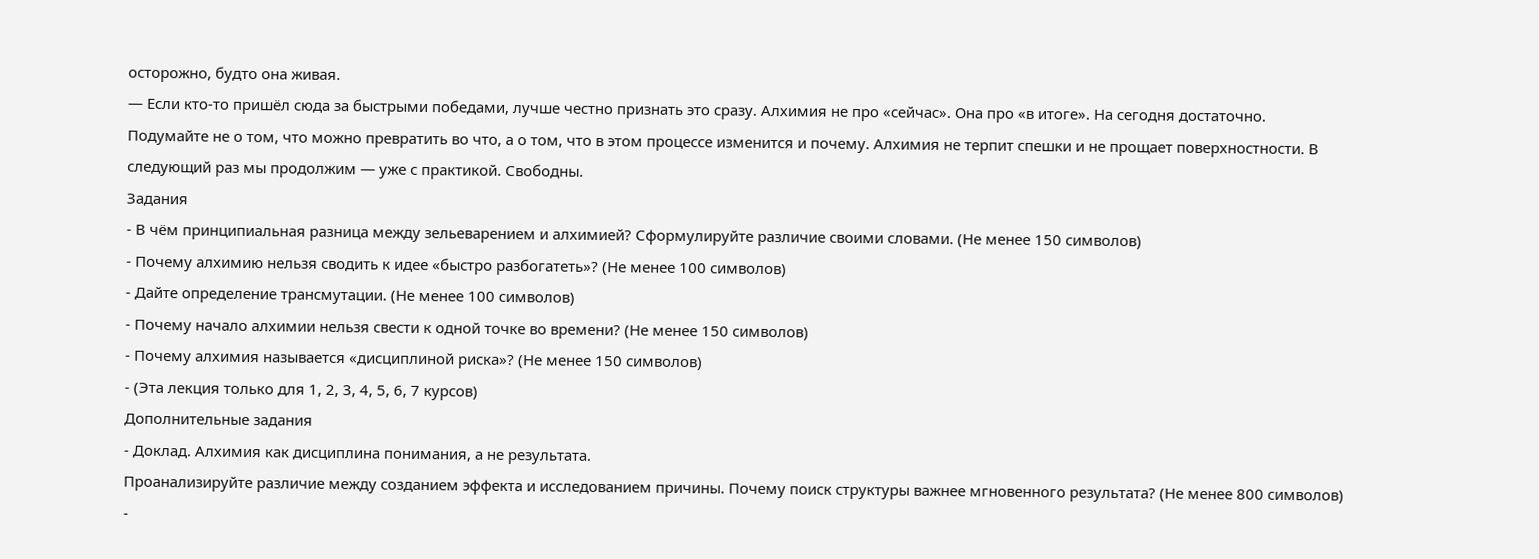осторожно, будто она живая.
— Если кто-то пришёл сюда за быстрыми победами, лучше честно признать это сразу. Алхимия не про «сейчас». Она про «в итоге». На сегодня достаточно.
Подумайте не о том, что можно превратить во что, а о том, что в этом процессе изменится и почему. Алхимия не терпит спешки и не прощает поверхностности. В следующий раз мы продолжим — уже с практикой. Свободны.
Задания
- В чём принципиальная разница между зельеварением и алхимией? Сформулируйте различие своими словами. (Не менее 150 символов)
- Почему алхимию нельзя сводить к идее «быстро разбогатеть»? (Не менее 100 символов)
- Дайте определение трансмутации. (Не менее 100 символов)
- Почему начало алхимии нельзя свести к одной точке во времени? (Не менее 150 символов)
- Почему алхимия называется «дисциплиной риска»? (Не менее 150 символов)
- (Эта лекция только для 1, 2, 3, 4, 5, 6, 7 курсов)
Дополнительные задания
- Доклад. Алхимия как дисциплина понимания, а не результата.
Проанализируйте различие между созданием эффекта и исследованием причины. Почему поиск структуры важнее мгновенного результата? (Не менее 800 символов)
-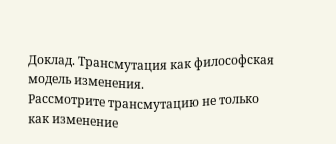Доклад. Трансмутация как философская модель изменения.
Рассмотрите трансмутацию не только как изменение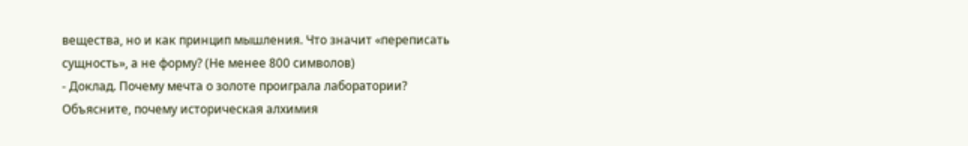вещества, но и как принцип мышления. Что значит «переписать сущность», а не форму? (Не менее 800 символов)
- Доклад. Почему мечта о золоте проиграла лаборатории?
Объясните, почему историческая алхимия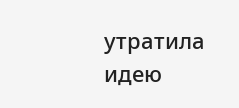утратила идею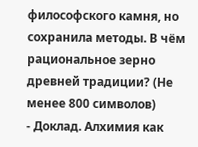философского камня, но сохранила методы. В чём рациональное зерно древней традиции? (Не менее 800 символов)
- Доклад. Алхимия как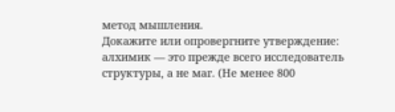метод мышления.
Докажите или опровергните утверждение: алхимик — это прежде всего исследователь структуры, а не маг. (Не менее 800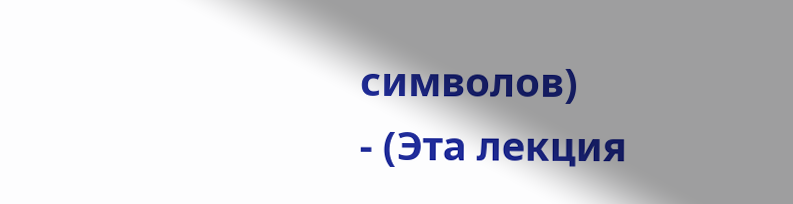символов)
- (Эта лекция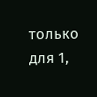только для 1,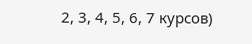2, 3, 4, 5, 6, 7 курсов)